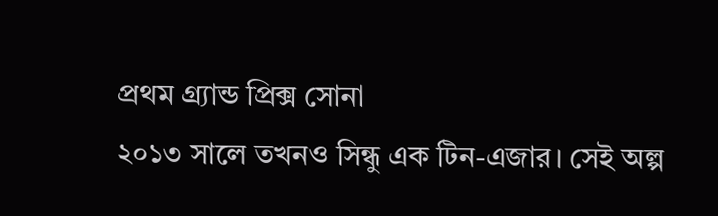প্রথম গ্র্যান্ড প্রিক্স সোনা
২০১৩ সালে তখনও সিন্ধু এক টিন-এজার। সেই অল্প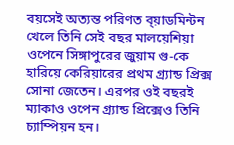বয়সেই অত্যন্ত পরিণত ব্য়াডমিন্টন খেলে তিনি সেই বছর মালয়েশিয়া ওপেনে সিঙ্গাপুরের জুয়াম গু-কে হারিয়ে কেরিয়ারের প্রথম গ্র্যান্ড প্রিক্স সোনা জেতেন। এরপর ওই বছরই ম্যাকাও ওপেন গ্র্যান্ড প্রিক্সেও তিনি চ্যাম্পিয়ন হন।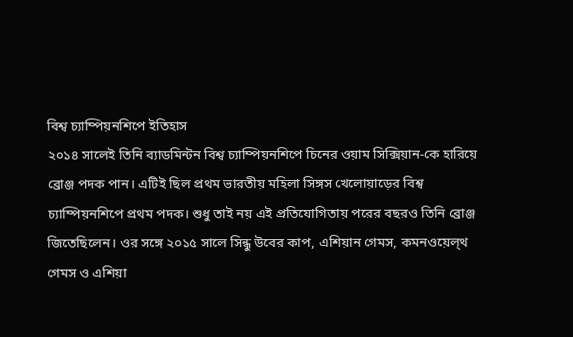বিশ্ব চ্যাম্পিয়নশিপে ইতিহাস
২০১৪ সালেই তিনি ব্যাডমিন্টন বিশ্ব চ্যাম্পিয়নশিপে চিনের ওয়াম সিক্সিয়ান-কে হারিয়ে ব্রোঞ্জ পদক পান। এটিই ছিল প্রথম ভারতীয় মহিলা সিঙ্গস খেলোয়াড়ের বিশ্ব চ্যাম্পিয়নশিপে প্রথম পদক। শুধু তাই নয় এই প্রতিযোগিতায় পরের বছরও তিনি ব্রোঞ্জ জিতেছিলেন। ওর সঙ্গে ২০১৫ সালে সিন্ধু উবের কাপ, এশিয়ান গেমস, কমনওয়েল্থ গেমস ও এশিয়া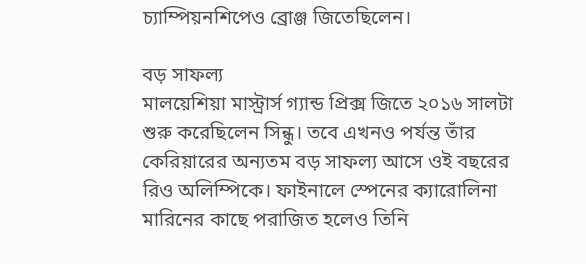চ্যাম্পিয়নশিপেও ব্রোঞ্জ জিতেছিলেন।

বড় সাফল্য
মালয়েশিয়া মাস্ট্রার্স গ্যান্ড প্রিক্স জিতে ২০১৬ সালটা শুরু করেছিলেন সিন্ধু। তবে এখনও পর্যন্ত তাঁর কেরিয়ারের অন্যতম বড় সাফল্য আসে ওই বছরের রিও অলিম্পিকে। ফাইনালে স্পেনের ক্যারোলিনা মারিনের কাছে পরাজিত হলেও তিনি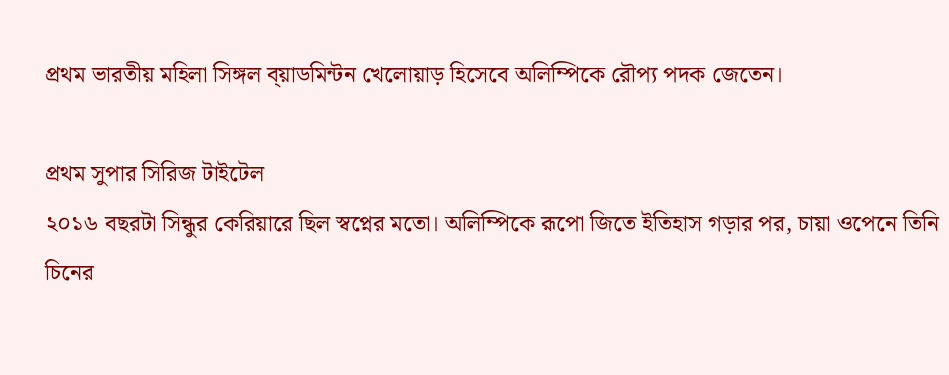প্রথম ভারতীয় মহিলা সিঙ্গল ব্য়াডমিন্টন খেলোয়াড় হিসেবে অলিম্পিকে রৌপ্য পদক জেতেন।

প্রথম সুপার সিরিজ টাইটেল
২০১৬ বছরটা সিন্ধুর কেরিয়ারে ছিল স্বপ্নের মতো। অলিম্পিকে রূপো জিতে ইতিহাস গড়ার পর, চায়া ওপেনে তিনি চিনের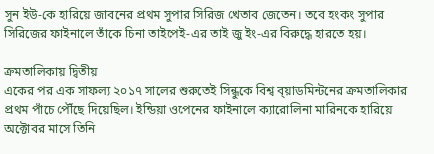সুন ইউ-কে হারিয়ে জাবনের প্রথম সুপার সিরিজ খেতাব জেতেন। তবে হংকং সুপার সিরিজের ফাইনালে তাঁকে চিনা তাইপেই-এর তাই জু ইং-এর বিরুদ্ধে হারতে হয়।

ক্রমতালিকায় দ্বিতীয়
একের পর এক সাফল্য ২০১৭ সালের শুরুতেই সিন্ধুকে বিশ্ব ব্য়াডমিন্টনের ক্রমতালিকার প্রথম পাঁচে পৌঁছে দিয়েছিল। ইন্ডিয়া ওপেনের ফাইনালে ক্যারোলিনা মারিনকে হারিয়ে অক্টোবর মাসে তিনি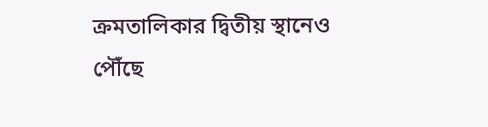ক্রমতালিকার দ্বিতীয় স্থানেও পৌঁছে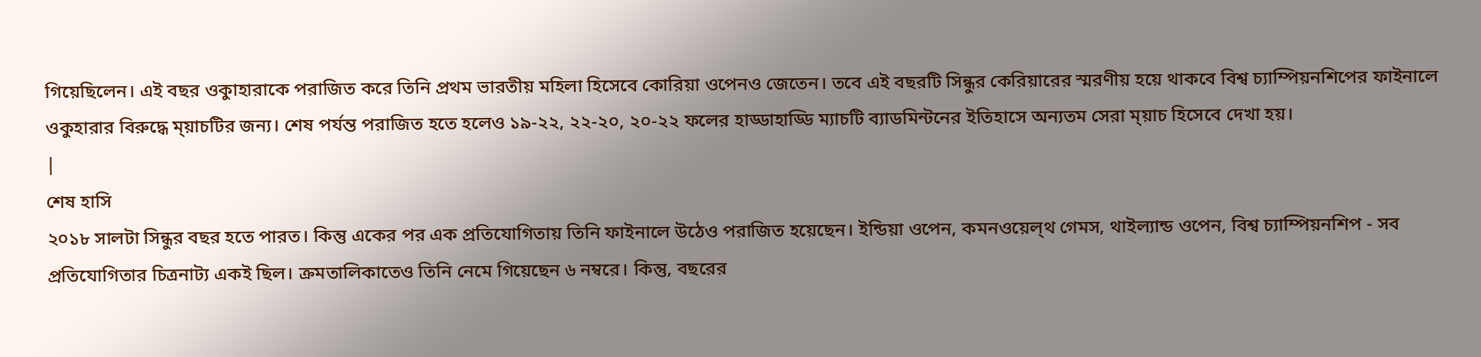গিয়েছিলেন। এই বছর ওকুাহারাকে পরাজিত করে তিনি প্রথম ভারতীয় মহিলা হিসেবে কোরিয়া ওপেনও জেতেন। তবে এই বছরটি সিন্ধুর কেরিয়ারের স্মরণীয় হয়ে থাকবে বিশ্ব চ্যাম্পিয়নশিপের ফাইনালে ওকুহারার বিরুদ্ধে ম্য়াচটির জন্য। শেষ পর্যন্ত পরাজিত হতে হলেও ১৯-২২, ২২-২০, ২০-২২ ফলের হাড্ডাহাড্ডি ম্যাচটি ব্যাডমিন্টনের ইতিহাসে অন্যতম সেরা ম্য়াচ হিসেবে দেখা হয়।
|
শেষ হাসি
২০১৮ সালটা সিন্ধুর বছর হতে পারত। কিন্তু একের পর এক প্রতিযোগিতায় তিনি ফাইনালে উঠেও পরাজিত হয়েছেন। ইন্ডিয়া ওপেন, কমনওয়েল্থ গেমস, থাইল্যান্ড ওপেন, বিশ্ব চ্যাম্পিয়নশিপ - সব প্রতিযোগিতার চিত্রনাট্য একই ছিল। ক্রমতালিকাতেও তিনি নেমে গিয়েছেন ৬ নম্বরে। কিন্তু, বছরের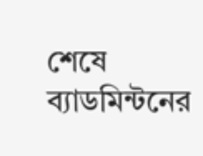শেষে ব্যাডমিন্টনের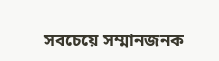সবচেয়ে সম্মানজনক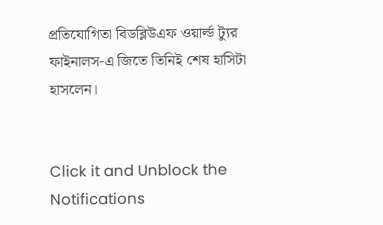প্রতিযোগিতা বিডব্লিউএফ ওয়ার্ল্ড ট্যুর ফাইনালস-এ জিতে তিনিই শেষ হাসিটা হাসলেন।


Click it and Unblock the Notifications